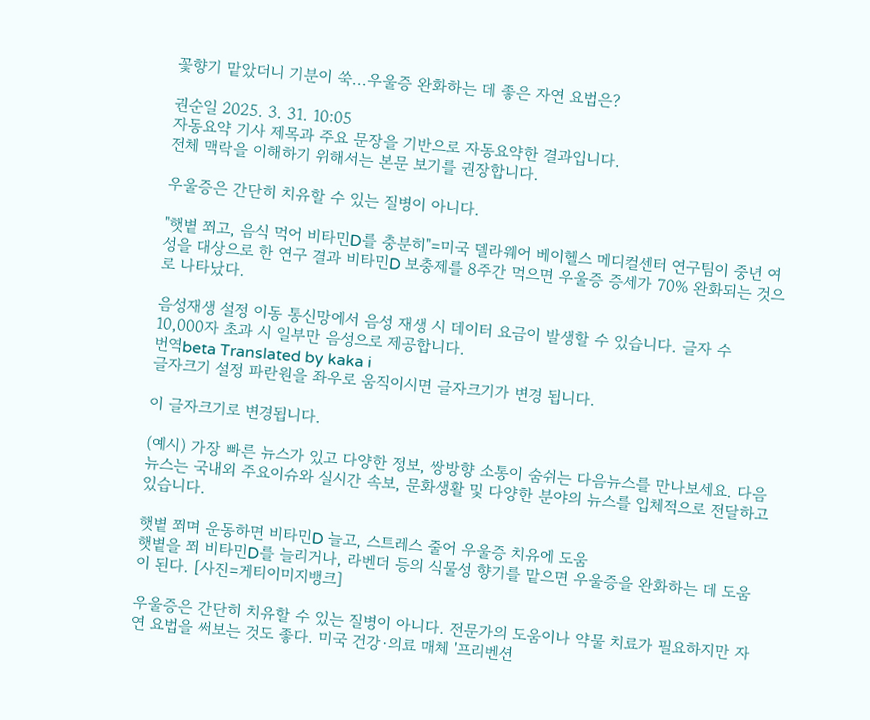꽃향기 맡았더니 기분이 쑥...우울증 완화하는 데 좋은 자연 요법은?

권순일 2025. 3. 31. 10:05
자동요약 기사 제목과 주요 문장을 기반으로 자동요약한 결과입니다.
전체 맥락을 이해하기 위해서는 본문 보기를 권장합니다.

우울증은 간단히 치유할 수 있는 질병이 아니다.

"햇볕 쬐고, 음식 먹어 비타민D를 충분히"=미국 델라웨어 베이헬스 메디컬센터 연구팀이 중년 여성을 대상으로 한 연구 결과 비타민D 보충제를 8주간 먹으면 우울증 증세가 70% 완화되는 것으로 나타났다.

음성재생 설정 이동 통신망에서 음성 재생 시 데이터 요금이 발생할 수 있습니다. 글자 수 10,000자 초과 시 일부만 음성으로 제공합니다.
번역beta Translated by kaka i
글자크기 설정 파란원을 좌우로 움직이시면 글자크기가 변경 됩니다.

이 글자크기로 변경됩니다.

(예시) 가장 빠른 뉴스가 있고 다양한 정보, 쌍방향 소통이 숨쉬는 다음뉴스를 만나보세요. 다음뉴스는 국내외 주요이슈와 실시간 속보, 문화생활 및 다양한 분야의 뉴스를 입체적으로 전달하고 있습니다.

햇볕 쬐며 운동하면 비타민D 늘고, 스트레스 줄어 우울증 치유에 도움
햇볕을 쬐 비타민D를 늘리거나, 라벤더 등의 식물성 향기를 맡으면 우울증을 완화하는 데 도움이 된다. [사진=게티이미지뱅크]

우울증은 간단히 치유할 수 있는 질병이 아니다. 전문가의 도움이나 약물 치료가 필요하지만 자연 요법을 써보는 것도 좋다. 미국 건강·의료 매체 '프리벤션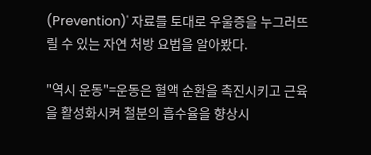(Prevention)' 자료를 토대로 우울증을 누그러뜨릴 수 있는 자연 처방 요법을 알아봤다.

"역시 운동"=운동은 혈액 순환을 촉진시키고 근육을 활성화시켜 철분의 흡수율을 향상시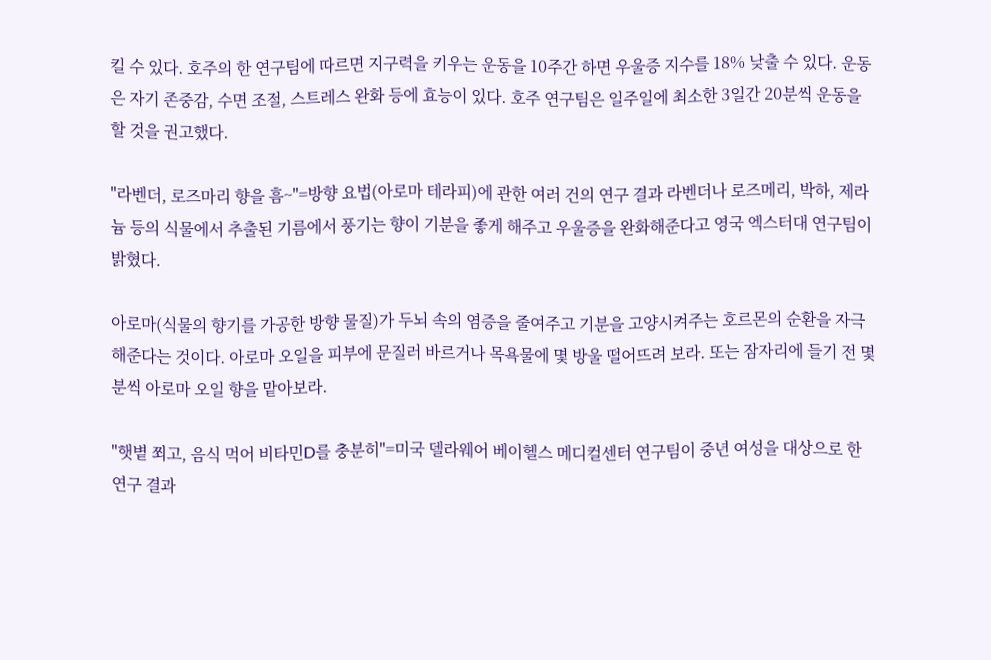킬 수 있다. 호주의 한 연구팀에 따르면 지구력을 키우는 운동을 10주간 하면 우울증 지수를 18% 낮출 수 있다. 운동은 자기 존중감, 수면 조절, 스트레스 완화 등에 효능이 있다. 호주 연구팀은 일주일에 최소한 3일간 20분씩 운동을 할 것을 권고했다.

"라벤더, 로즈마리 향을 흠~"=방향 요법(아로마 테라피)에 관한 여러 건의 연구 결과 라벤더나 로즈메리, 박하, 제라늄 등의 식물에서 추출된 기름에서 풍기는 향이 기분을 좋게 해주고 우울증을 완화해준다고 영국 엑스터대 연구팀이 밝혔다.

아로마(식물의 향기를 가공한 방향 물질)가 두뇌 속의 염증을 줄여주고 기분을 고양시켜주는 호르몬의 순환을 자극해준다는 것이다. 아로마 오일을 피부에 문질러 바르거나 목욕물에 몇 방울 떨어뜨려 보라. 또는 잠자리에 들기 전 몇 분씩 아로마 오일 향을 맡아보라.

"햇볕 쬐고, 음식 먹어 비타민D를 충분히"=미국 델라웨어 베이헬스 메디컬센터 연구팀이 중년 여성을 대상으로 한 연구 결과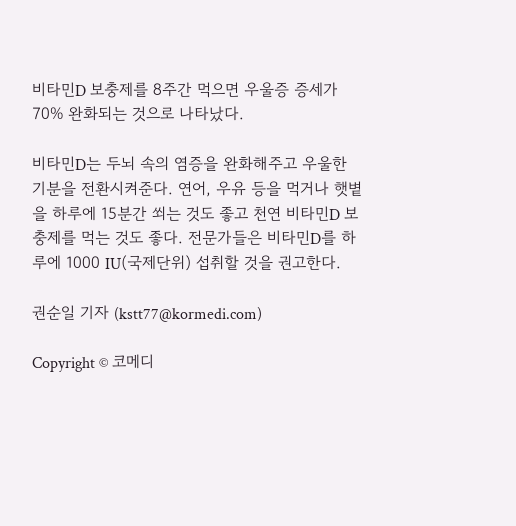비타민D 보충제를 8주간 먹으면 우울증 증세가 70% 완화되는 것으로 나타났다.

비타민D는 두뇌 속의 염증을 완화해주고 우울한 기분을 전환시켜준다. 연어, 우유 등을 먹거나 햇볕을 하루에 15분간 쐬는 것도 좋고 천연 비타민D 보충제를 먹는 것도 좋다. 전문가들은 비타민D를 하루에 1000 IU(국제단위) 섭취할 것을 권고한다.

권순일 기자 (kstt77@kormedi.com)

Copyright © 코메디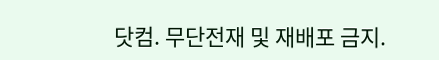닷컴. 무단전재 및 재배포 금지.